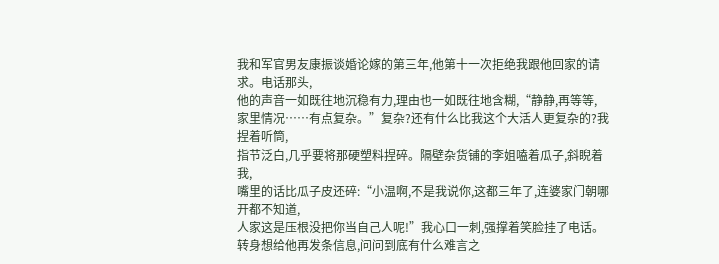我和军官男友康振谈婚论嫁的第三年,他第十一次拒绝我跟他回家的请求。电话那头,
他的声音一如既往地沉稳有力,理由也一如既往地含糊,“静静,再等等,
家里情况……有点复杂。”复杂?还有什么比我这个大活人更复杂的?我捏着听筒,
指节泛白,几乎要将那硬塑料捏碎。隔壁杂货铺的李姐嗑着瓜子,斜睨着我,
嘴里的话比瓜子皮还碎:“小温啊,不是我说你,这都三年了,连婆家门朝哪开都不知道,
人家这是压根没把你当自己人呢!”我心口一刺,强撑着笑脸挂了电话。
转身想给他再发条信息,问问到底有什么难言之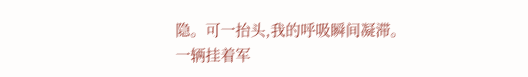隐。可一抬头,我的呼吸瞬间凝滞。
一辆挂着军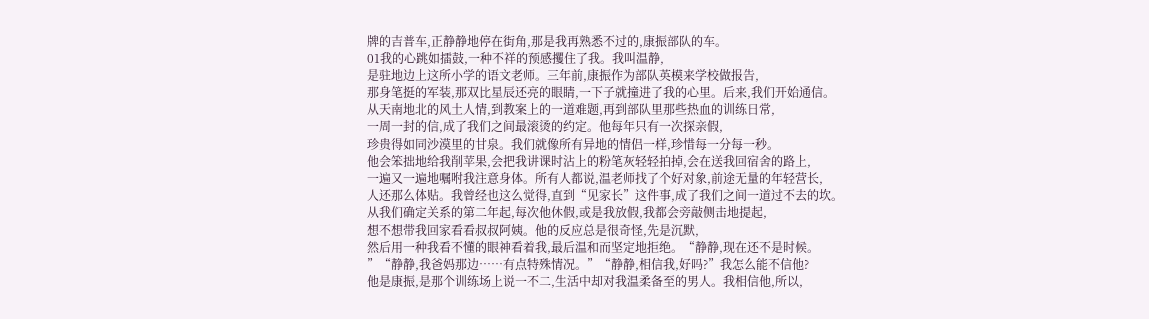牌的吉普车,正静静地停在街角,那是我再熟悉不过的,康振部队的车。
01我的心跳如擂鼓,一种不祥的预感攫住了我。我叫温静,
是驻地边上这所小学的语文老师。三年前,康振作为部队英模来学校做报告,
那身笔挺的军装,那双比星辰还亮的眼睛,一下子就撞进了我的心里。后来,我们开始通信。
从天南地北的风土人情,到教案上的一道难题,再到部队里那些热血的训练日常,
一周一封的信,成了我们之间最滚烫的约定。他每年只有一次探亲假,
珍贵得如同沙漠里的甘泉。我们就像所有异地的情侣一样,珍惜每一分每一秒。
他会笨拙地给我削苹果,会把我讲课时沾上的粉笔灰轻轻拍掉,会在送我回宿舍的路上,
一遍又一遍地嘱咐我注意身体。所有人都说,温老师找了个好对象,前途无量的年轻营长,
人还那么体贴。我曾经也这么觉得,直到“见家长”这件事,成了我们之间一道过不去的坎。
从我们确定关系的第二年起,每次他休假,或是我放假,我都会旁敲侧击地提起,
想不想带我回家看看叔叔阿姨。他的反应总是很奇怪,先是沉默,
然后用一种我看不懂的眼神看着我,最后温和而坚定地拒绝。“静静,现在还不是时候。
”“静静,我爸妈那边……有点特殊情况。”“静静,相信我,好吗?”我怎么能不信他?
他是康振,是那个训练场上说一不二,生活中却对我温柔备至的男人。我相信他,所以,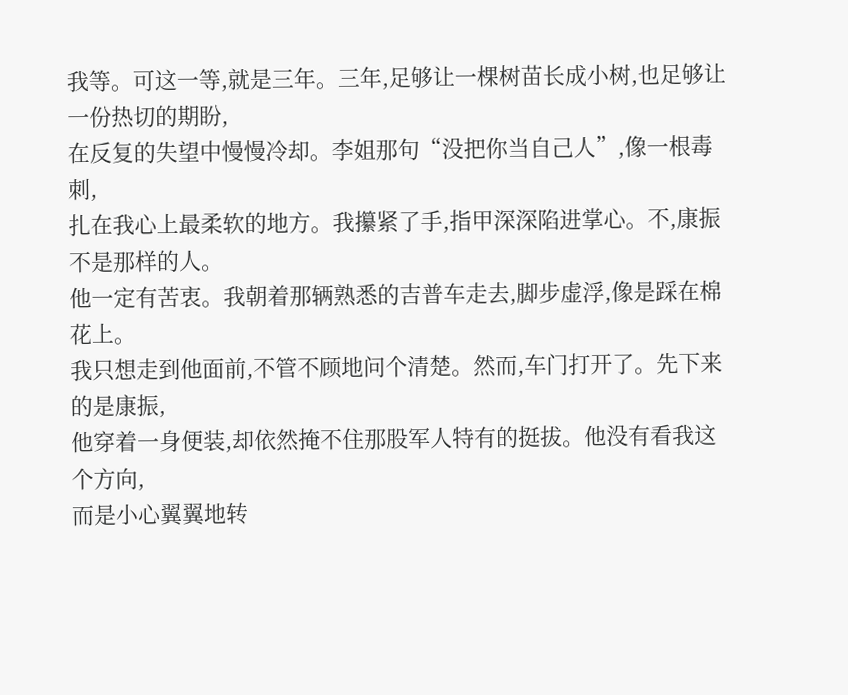我等。可这一等,就是三年。三年,足够让一棵树苗长成小树,也足够让一份热切的期盼,
在反复的失望中慢慢冷却。李姐那句“没把你当自己人”,像一根毒刺,
扎在我心上最柔软的地方。我攥紧了手,指甲深深陷进掌心。不,康振不是那样的人。
他一定有苦衷。我朝着那辆熟悉的吉普车走去,脚步虚浮,像是踩在棉花上。
我只想走到他面前,不管不顾地问个清楚。然而,车门打开了。先下来的是康振,
他穿着一身便装,却依然掩不住那股军人特有的挺拔。他没有看我这个方向,
而是小心翼翼地转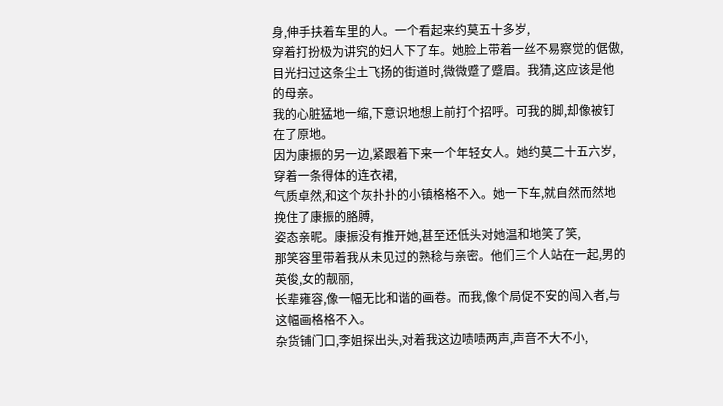身,伸手扶着车里的人。一个看起来约莫五十多岁,
穿着打扮极为讲究的妇人下了车。她脸上带着一丝不易察觉的倨傲,
目光扫过这条尘土飞扬的街道时,微微蹙了蹙眉。我猜,这应该是他的母亲。
我的心脏猛地一缩,下意识地想上前打个招呼。可我的脚,却像被钉在了原地。
因为康振的另一边,紧跟着下来一个年轻女人。她约莫二十五六岁,穿着一条得体的连衣裙,
气质卓然,和这个灰扑扑的小镇格格不入。她一下车,就自然而然地挽住了康振的胳膊,
姿态亲昵。康振没有推开她,甚至还低头对她温和地笑了笑,
那笑容里带着我从未见过的熟稔与亲密。他们三个人站在一起,男的英俊,女的靓丽,
长辈雍容,像一幅无比和谐的画卷。而我,像个局促不安的闯入者,与这幅画格格不入。
杂货铺门口,李姐探出头,对着我这边啧啧两声,声音不大不小,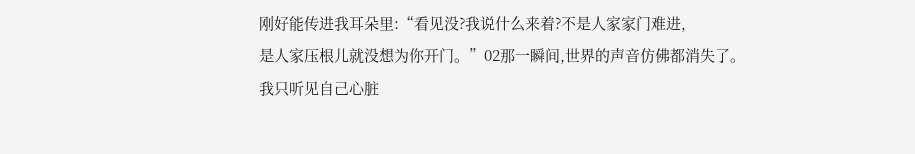刚好能传进我耳朵里:“看见没?我说什么来着?不是人家家门难进,
是人家压根儿就没想为你开门。”02那一瞬间,世界的声音仿佛都消失了。
我只听见自己心脏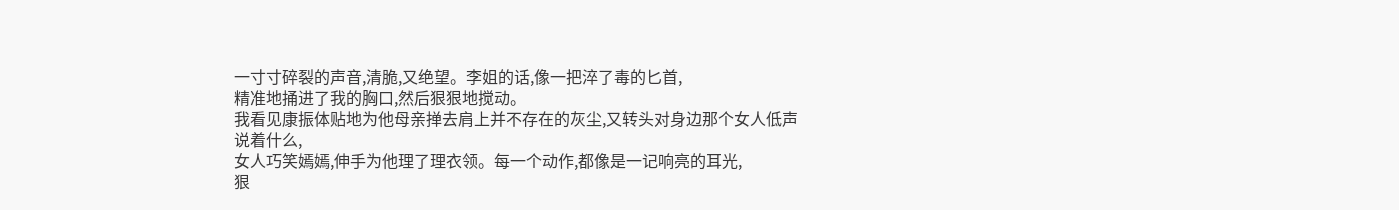一寸寸碎裂的声音,清脆,又绝望。李姐的话,像一把淬了毒的匕首,
精准地捅进了我的胸口,然后狠狠地搅动。
我看见康振体贴地为他母亲掸去肩上并不存在的灰尘,又转头对身边那个女人低声说着什么,
女人巧笑嫣嫣,伸手为他理了理衣领。每一个动作,都像是一记响亮的耳光,
狠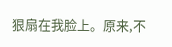狠扇在我脸上。原来,不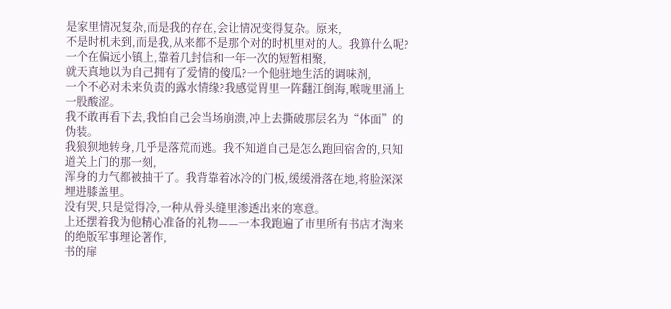是家里情况复杂,而是我的存在,会让情况变得复杂。原来,
不是时机未到,而是我,从来都不是那个对的时机里对的人。我算什么呢?
一个在偏远小镇上,靠着几封信和一年一次的短暂相聚,
就天真地以为自己拥有了爱情的傻瓜?一个他驻地生活的调味剂,
一个不必对未来负责的露水情缘?我感觉胃里一阵翻江倒海,喉咙里涌上一股酸涩。
我不敢再看下去,我怕自己会当场崩溃,冲上去撕破那层名为“体面”的伪装。
我狼狈地转身,几乎是落荒而逃。我不知道自己是怎么跑回宿舍的,只知道关上门的那一刻,
浑身的力气都被抽干了。我背靠着冰冷的门板,缓缓滑落在地,将脸深深埋进膝盖里。
没有哭,只是觉得冷,一种从骨头缝里渗透出来的寒意。
上还摆着我为他精心准备的礼物——一本我跑遍了市里所有书店才淘来的绝版军事理论著作,
书的扉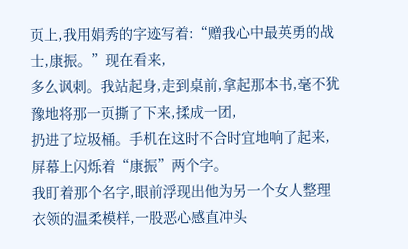页上,我用娟秀的字迹写着:“赠我心中最英勇的战士,康振。”现在看来,
多么讽刺。我站起身,走到桌前,拿起那本书,毫不犹豫地将那一页撕了下来,揉成一团,
扔进了垃圾桶。手机在这时不合时宜地响了起来,屏幕上闪烁着“康振”两个字。
我盯着那个名字,眼前浮现出他为另一个女人整理衣领的温柔模样,一股恶心感直冲头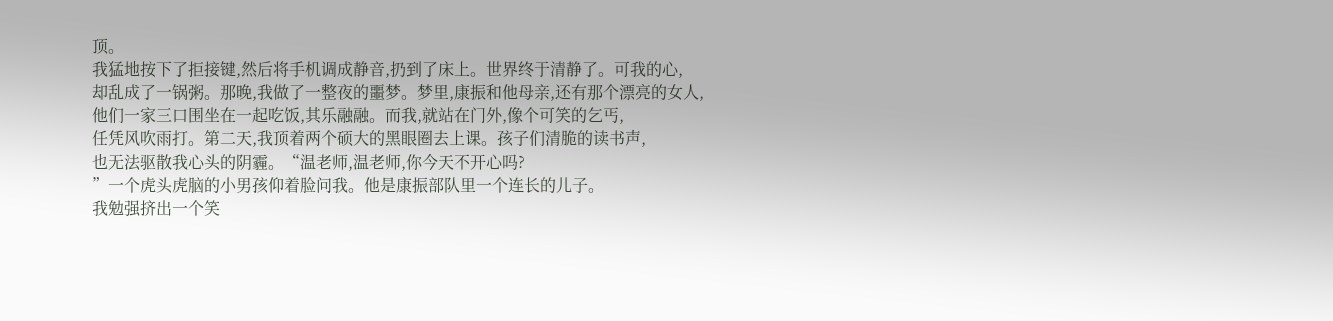顶。
我猛地按下了拒接键,然后将手机调成静音,扔到了床上。世界终于清静了。可我的心,
却乱成了一锅粥。那晚,我做了一整夜的噩梦。梦里,康振和他母亲,还有那个漂亮的女人,
他们一家三口围坐在一起吃饭,其乐融融。而我,就站在门外,像个可笑的乞丐,
任凭风吹雨打。第二天,我顶着两个硕大的黑眼圈去上课。孩子们清脆的读书声,
也无法驱散我心头的阴霾。“温老师,温老师,你今天不开心吗?
”一个虎头虎脑的小男孩仰着脸问我。他是康振部队里一个连长的儿子。
我勉强挤出一个笑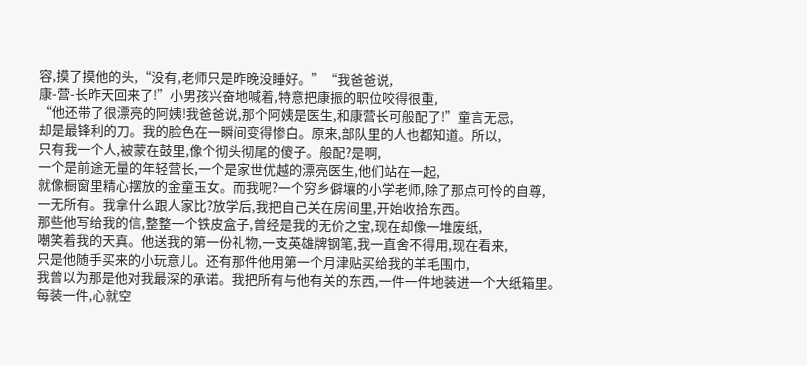容,摸了摸他的头,“没有,老师只是昨晚没睡好。”“我爸爸说,
康-营-长昨天回来了!”小男孩兴奋地喊着,特意把康振的职位咬得很重,
“他还带了很漂亮的阿姨!我爸爸说,那个阿姨是医生,和康营长可般配了!”童言无忌,
却是最锋利的刀。我的脸色在一瞬间变得惨白。原来,部队里的人也都知道。所以,
只有我一个人,被蒙在鼓里,像个彻头彻尾的傻子。般配?是啊,
一个是前途无量的年轻营长,一个是家世优越的漂亮医生,他们站在一起,
就像橱窗里精心摆放的金童玉女。而我呢?一个穷乡僻壤的小学老师,除了那点可怜的自尊,
一无所有。我拿什么跟人家比?放学后,我把自己关在房间里,开始收拾东西。
那些他写给我的信,整整一个铁皮盒子,曾经是我的无价之宝,现在却像一堆废纸,
嘲笑着我的天真。他送我的第一份礼物,一支英雄牌钢笔,我一直舍不得用,现在看来,
只是他随手买来的小玩意儿。还有那件他用第一个月津贴买给我的羊毛围巾,
我曾以为那是他对我最深的承诺。我把所有与他有关的东西,一件一件地装进一个大纸箱里。
每装一件,心就空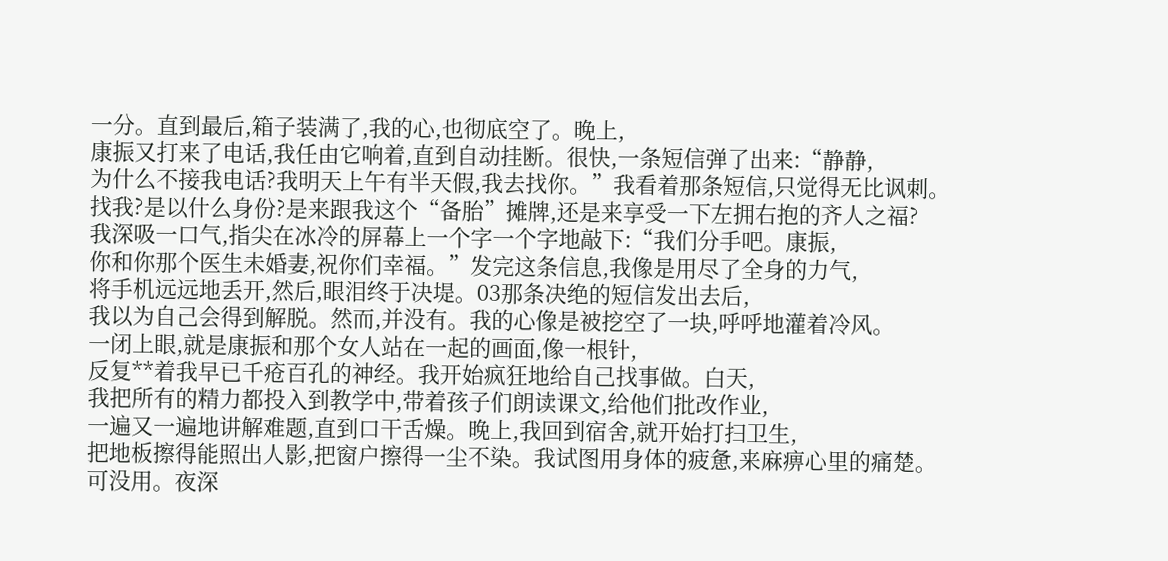一分。直到最后,箱子装满了,我的心,也彻底空了。晚上,
康振又打来了电话,我任由它响着,直到自动挂断。很快,一条短信弹了出来:“静静,
为什么不接我电话?我明天上午有半天假,我去找你。”我看着那条短信,只觉得无比讽刺。
找我?是以什么身份?是来跟我这个“备胎”摊牌,还是来享受一下左拥右抱的齐人之福?
我深吸一口气,指尖在冰冷的屏幕上一个字一个字地敲下:“我们分手吧。康振,
你和你那个医生未婚妻,祝你们幸福。”发完这条信息,我像是用尽了全身的力气,
将手机远远地丢开,然后,眼泪终于决堤。03那条决绝的短信发出去后,
我以为自己会得到解脱。然而,并没有。我的心像是被挖空了一块,呼呼地灌着冷风。
一闭上眼,就是康振和那个女人站在一起的画面,像一根针,
反复**着我早已千疮百孔的神经。我开始疯狂地给自己找事做。白天,
我把所有的精力都投入到教学中,带着孩子们朗读课文,给他们批改作业,
一遍又一遍地讲解难题,直到口干舌燥。晚上,我回到宿舍,就开始打扫卫生,
把地板擦得能照出人影,把窗户擦得一尘不染。我试图用身体的疲惫,来麻痹心里的痛楚。
可没用。夜深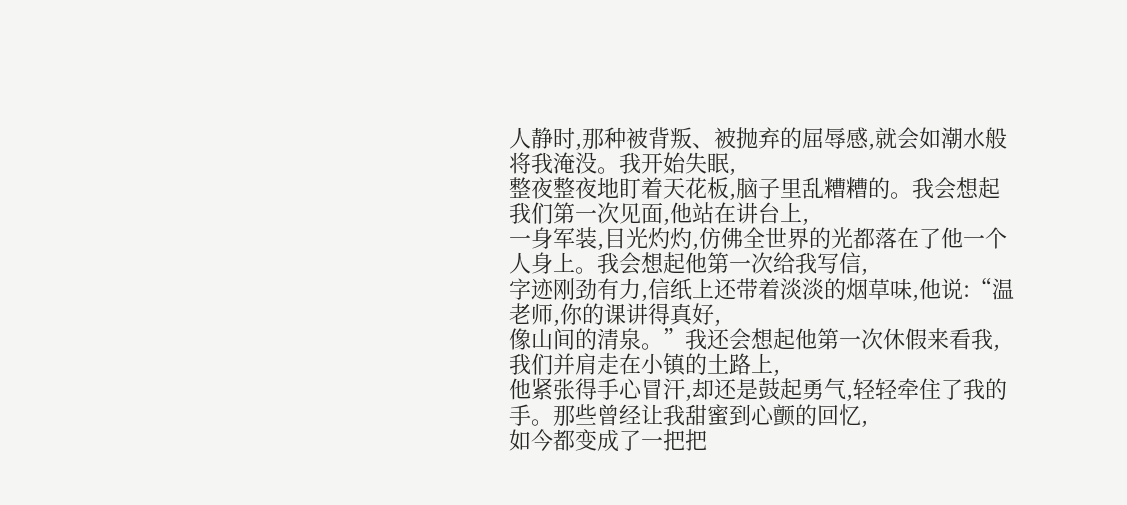人静时,那种被背叛、被抛弃的屈辱感,就会如潮水般将我淹没。我开始失眠,
整夜整夜地盯着天花板,脑子里乱糟糟的。我会想起我们第一次见面,他站在讲台上,
一身军装,目光灼灼,仿佛全世界的光都落在了他一个人身上。我会想起他第一次给我写信,
字迹刚劲有力,信纸上还带着淡淡的烟草味,他说:“温老师,你的课讲得真好,
像山间的清泉。”我还会想起他第一次休假来看我,我们并肩走在小镇的土路上,
他紧张得手心冒汗,却还是鼓起勇气,轻轻牵住了我的手。那些曾经让我甜蜜到心颤的回忆,
如今都变成了一把把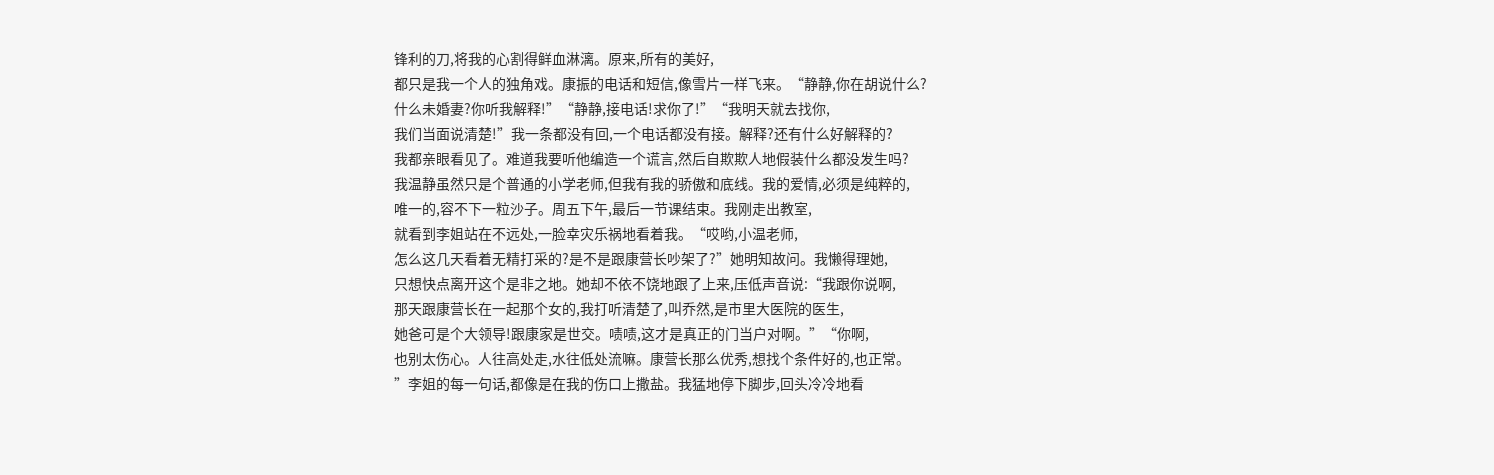锋利的刀,将我的心割得鲜血淋漓。原来,所有的美好,
都只是我一个人的独角戏。康振的电话和短信,像雪片一样飞来。“静静,你在胡说什么?
什么未婚妻?你听我解释!”“静静,接电话!求你了!”“我明天就去找你,
我们当面说清楚!”我一条都没有回,一个电话都没有接。解释?还有什么好解释的?
我都亲眼看见了。难道我要听他编造一个谎言,然后自欺欺人地假装什么都没发生吗?
我温静虽然只是个普通的小学老师,但我有我的骄傲和底线。我的爱情,必须是纯粹的,
唯一的,容不下一粒沙子。周五下午,最后一节课结束。我刚走出教室,
就看到李姐站在不远处,一脸幸灾乐祸地看着我。“哎哟,小温老师,
怎么这几天看着无精打采的?是不是跟康营长吵架了?”她明知故问。我懒得理她,
只想快点离开这个是非之地。她却不依不饶地跟了上来,压低声音说:“我跟你说啊,
那天跟康营长在一起那个女的,我打听清楚了,叫乔然,是市里大医院的医生,
她爸可是个大领导!跟康家是世交。啧啧,这才是真正的门当户对啊。”“你啊,
也别太伤心。人往高处走,水往低处流嘛。康营长那么优秀,想找个条件好的,也正常。
”李姐的每一句话,都像是在我的伤口上撒盐。我猛地停下脚步,回头冷冷地看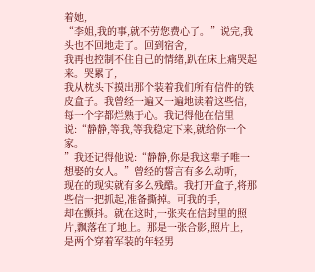着她,
“李姐,我的事,就不劳您费心了。”说完,我头也不回地走了。回到宿舍,
我再也控制不住自己的情绪,趴在床上痛哭起来。哭累了,
我从枕头下摸出那个装着我们所有信件的铁皮盒子。我曾经一遍又一遍地读着这些信,
每一个字都烂熟于心。我记得他在信里说:“静静,等我,等我稳定下来,就给你一个家。
”我还记得他说:“静静,你是我这辈子唯一想娶的女人。”曾经的誓言有多么动听,
现在的现实就有多么残酷。我打开盒子,将那些信一把抓起,准备撕掉。可我的手,
却在颤抖。就在这时,一张夹在信封里的照片,飘落在了地上。那是一张合影,照片上,
是两个穿着军装的年轻男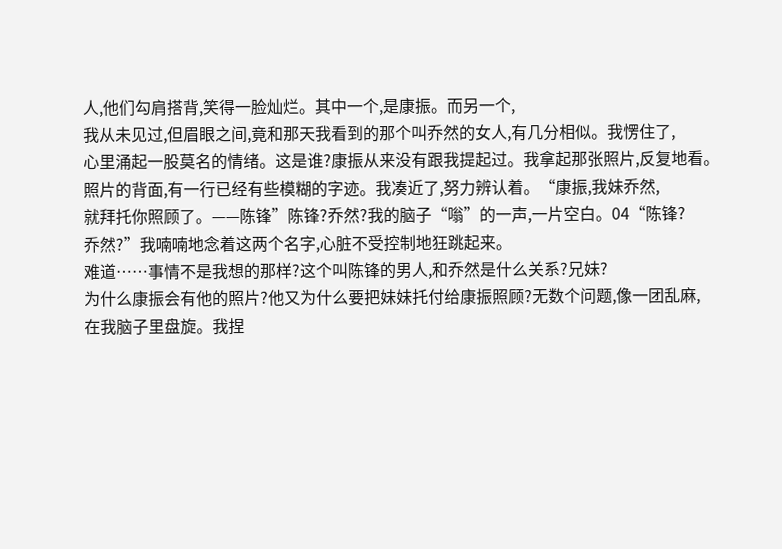人,他们勾肩搭背,笑得一脸灿烂。其中一个,是康振。而另一个,
我从未见过,但眉眼之间,竟和那天我看到的那个叫乔然的女人,有几分相似。我愣住了,
心里涌起一股莫名的情绪。这是谁?康振从来没有跟我提起过。我拿起那张照片,反复地看。
照片的背面,有一行已经有些模糊的字迹。我凑近了,努力辨认着。“康振,我妹乔然,
就拜托你照顾了。——陈锋”陈锋?乔然?我的脑子“嗡”的一声,一片空白。04“陈锋?
乔然?”我喃喃地念着这两个名字,心脏不受控制地狂跳起来。
难道……事情不是我想的那样?这个叫陈锋的男人,和乔然是什么关系?兄妹?
为什么康振会有他的照片?他又为什么要把妹妹托付给康振照顾?无数个问题,像一团乱麻,
在我脑子里盘旋。我捏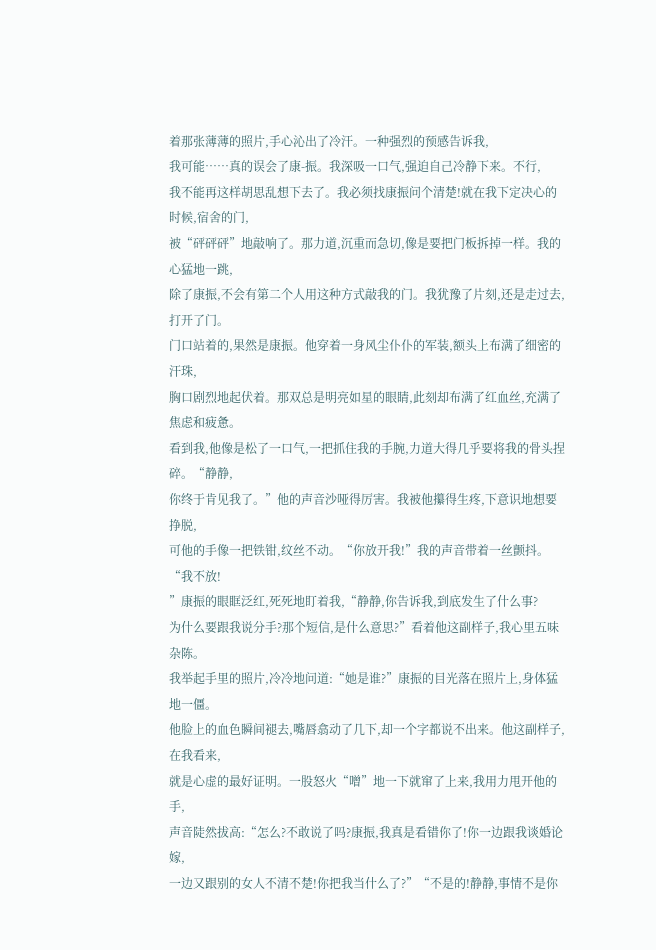着那张薄薄的照片,手心沁出了冷汗。一种强烈的预感告诉我,
我可能……真的误会了康-振。我深吸一口气,强迫自己冷静下来。不行,
我不能再这样胡思乱想下去了。我必须找康振问个清楚!就在我下定决心的时候,宿舍的门,
被“砰砰砰”地敲响了。那力道,沉重而急切,像是要把门板拆掉一样。我的心猛地一跳,
除了康振,不会有第二个人用这种方式敲我的门。我犹豫了片刻,还是走过去,打开了门。
门口站着的,果然是康振。他穿着一身风尘仆仆的军装,额头上布满了细密的汗珠,
胸口剧烈地起伏着。那双总是明亮如星的眼睛,此刻却布满了红血丝,充满了焦虑和疲惫。
看到我,他像是松了一口气,一把抓住我的手腕,力道大得几乎要将我的骨头捏碎。“静静,
你终于肯见我了。”他的声音沙哑得厉害。我被他攥得生疼,下意识地想要挣脱,
可他的手像一把铁钳,纹丝不动。“你放开我!”我的声音带着一丝颤抖。“我不放!
”康振的眼眶泛红,死死地盯着我,“静静,你告诉我,到底发生了什么事?
为什么要跟我说分手?那个短信,是什么意思?”看着他这副样子,我心里五味杂陈。
我举起手里的照片,冷冷地问道:“她是谁?”康振的目光落在照片上,身体猛地一僵。
他脸上的血色瞬间褪去,嘴唇翕动了几下,却一个字都说不出来。他这副样子,在我看来,
就是心虚的最好证明。一股怒火“噌”地一下就窜了上来,我用力甩开他的手,
声音陡然拔高:“怎么?不敢说了吗?康振,我真是看错你了!你一边跟我谈婚论嫁,
一边又跟别的女人不清不楚!你把我当什么了?”“不是的!静静,事情不是你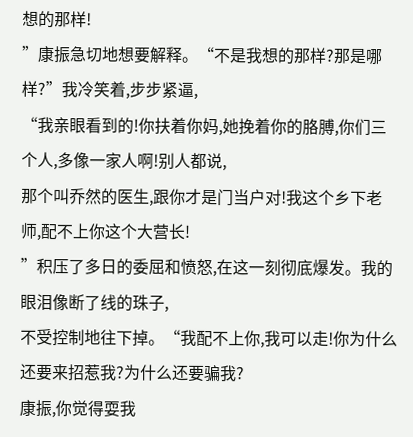想的那样!
”康振急切地想要解释。“不是我想的那样?那是哪样?”我冷笑着,步步紧逼,
“我亲眼看到的!你扶着你妈,她挽着你的胳膊,你们三个人,多像一家人啊!别人都说,
那个叫乔然的医生,跟你才是门当户对!我这个乡下老师,配不上你这个大营长!
”积压了多日的委屈和愤怒,在这一刻彻底爆发。我的眼泪像断了线的珠子,
不受控制地往下掉。“我配不上你,我可以走!你为什么还要来招惹我?为什么还要骗我?
康振,你觉得耍我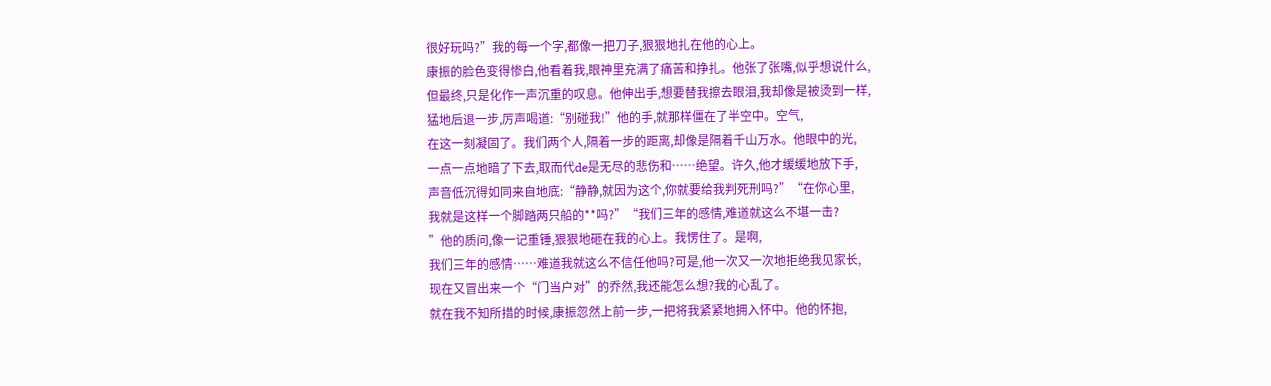很好玩吗?”我的每一个字,都像一把刀子,狠狠地扎在他的心上。
康振的脸色变得惨白,他看着我,眼神里充满了痛苦和挣扎。他张了张嘴,似乎想说什么,
但最终,只是化作一声沉重的叹息。他伸出手,想要替我擦去眼泪,我却像是被烫到一样,
猛地后退一步,厉声喝道:“别碰我!”他的手,就那样僵在了半空中。空气,
在这一刻凝固了。我们两个人,隔着一步的距离,却像是隔着千山万水。他眼中的光,
一点一点地暗了下去,取而代de是无尽的悲伤和……绝望。许久,他才缓缓地放下手,
声音低沉得如同来自地底:“静静,就因为这个,你就要给我判死刑吗?”“在你心里,
我就是这样一个脚踏两只船的**吗?”“我们三年的感情,难道就这么不堪一击?
”他的质问,像一记重锤,狠狠地砸在我的心上。我愣住了。是啊,
我们三年的感情……难道我就这么不信任他吗?可是,他一次又一次地拒绝我见家长,
现在又冒出来一个“门当户对”的乔然,我还能怎么想?我的心乱了。
就在我不知所措的时候,康振忽然上前一步,一把将我紧紧地拥入怀中。他的怀抱,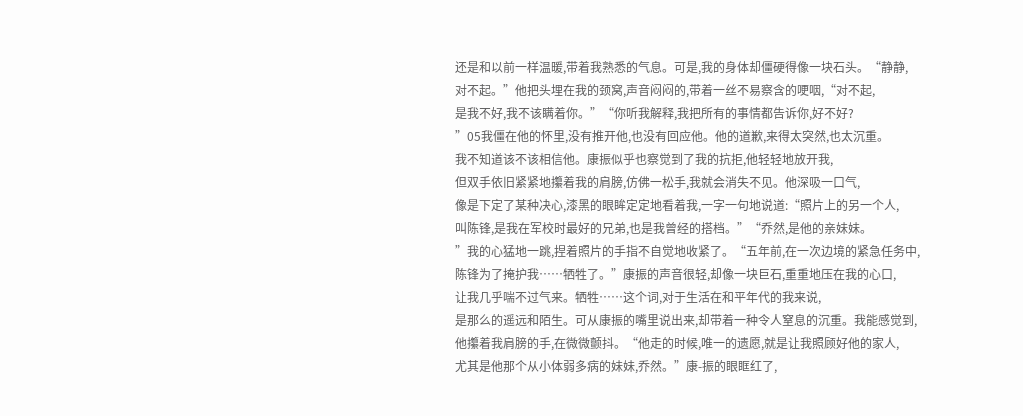还是和以前一样温暖,带着我熟悉的气息。可是,我的身体却僵硬得像一块石头。“静静,
对不起。”他把头埋在我的颈窝,声音闷闷的,带着一丝不易察含的哽咽,“对不起,
是我不好,我不该瞒着你。”“你听我解释,我把所有的事情都告诉你,好不好?
”05我僵在他的怀里,没有推开他,也没有回应他。他的道歉,来得太突然,也太沉重。
我不知道该不该相信他。康振似乎也察觉到了我的抗拒,他轻轻地放开我,
但双手依旧紧紧地攥着我的肩膀,仿佛一松手,我就会消失不见。他深吸一口气,
像是下定了某种决心,漆黑的眼眸定定地看着我,一字一句地说道:“照片上的另一个人,
叫陈锋,是我在军校时最好的兄弟,也是我曾经的搭档。”“乔然,是他的亲妹妹。
”我的心猛地一跳,捏着照片的手指不自觉地收紧了。“五年前,在一次边境的紧急任务中,
陈锋为了掩护我……牺牲了。”康振的声音很轻,却像一块巨石,重重地压在我的心口,
让我几乎喘不过气来。牺牲……这个词,对于生活在和平年代的我来说,
是那么的遥远和陌生。可从康振的嘴里说出来,却带着一种令人窒息的沉重。我能感觉到,
他攥着我肩膀的手,在微微颤抖。“他走的时候,唯一的遗愿,就是让我照顾好他的家人,
尤其是他那个从小体弱多病的妹妹,乔然。”康-振的眼眶红了,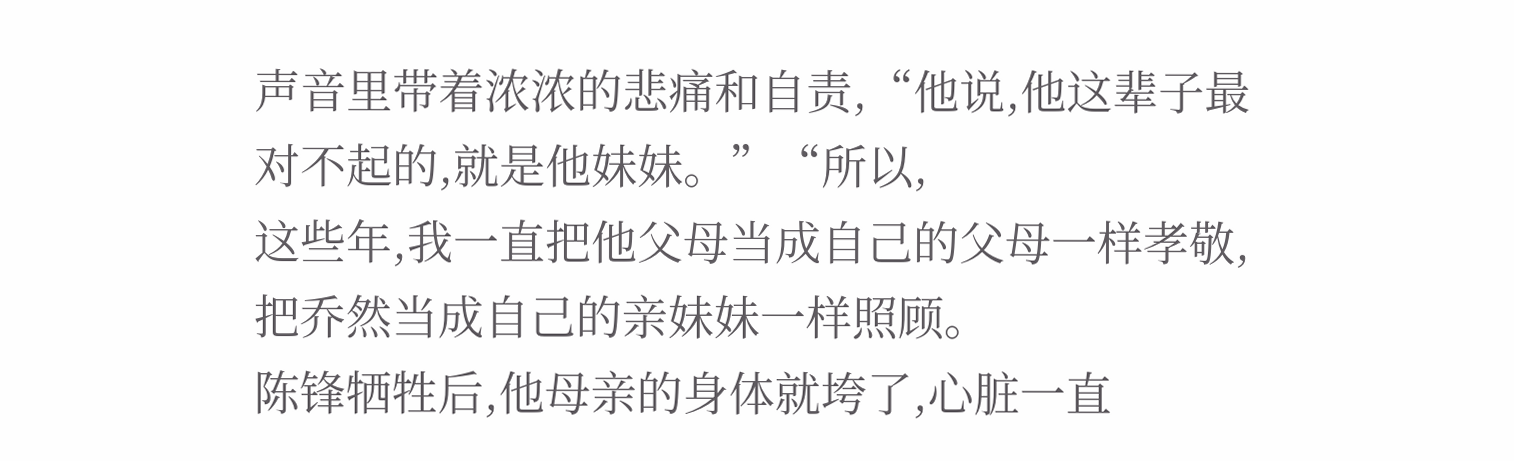声音里带着浓浓的悲痛和自责,“他说,他这辈子最对不起的,就是他妹妹。”“所以,
这些年,我一直把他父母当成自己的父母一样孝敬,把乔然当成自己的亲妹妹一样照顾。
陈锋牺牲后,他母亲的身体就垮了,心脏一直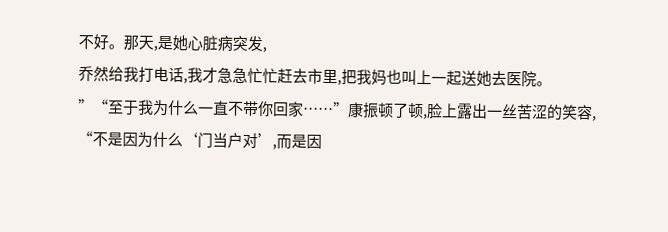不好。那天,是她心脏病突发,
乔然给我打电话,我才急急忙忙赶去市里,把我妈也叫上一起送她去医院。
”“至于我为什么一直不带你回家……”康振顿了顿,脸上露出一丝苦涩的笑容,
“不是因为什么‘门当户对’,而是因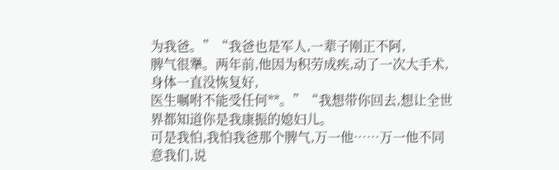为我爸。”“我爸也是军人,一辈子刚正不阿,
脾气很犟。两年前,他因为积劳成疾,动了一次大手术,身体一直没恢复好,
医生嘱咐不能受任何**。”“我想带你回去,想让全世界都知道你是我康振的媳妇儿。
可是我怕,我怕我爸那个脾气,万一他……万一他不同意我们,说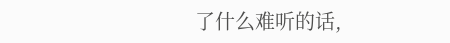了什么难听的话,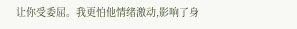让你受委屈。我更怕他情绪激动,影响了身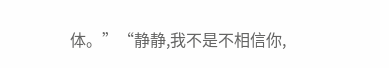体。”“静静,我不是不相信你,